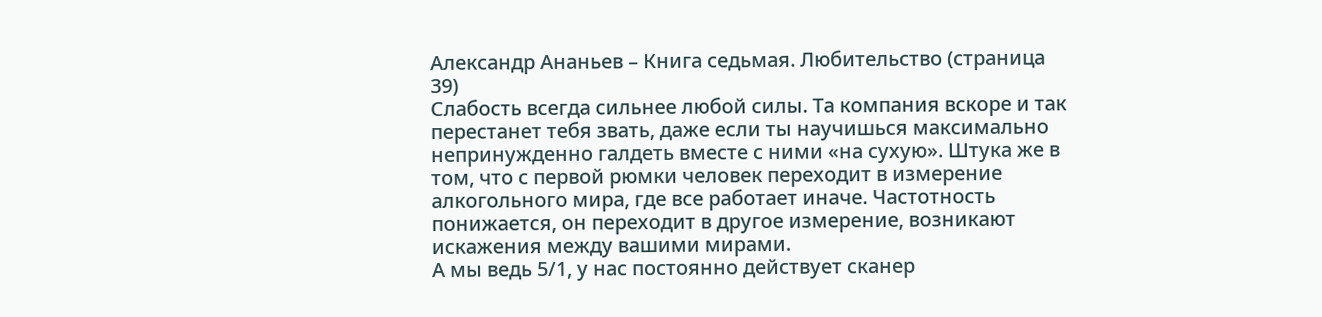Александр Ананьев – Книга седьмая. Любительство (страница 39)
Слабость всегда сильнее любой силы. Та компания вскоре и так перестанет тебя звать, даже если ты научишься максимально непринужденно галдеть вместе с ними «на сухую». Штука же в том, что с первой рюмки человек переходит в измерение алкогольного мира, где все работает иначе. Частотность понижается, он переходит в другое измерение, возникают искажения между вашими мирами.
А мы ведь 5/1, у нас постоянно действует сканер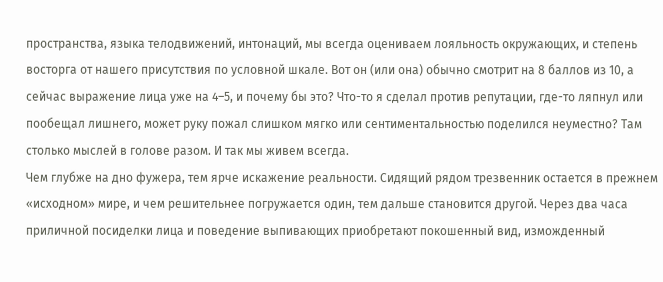пространства, языка телодвижений, интонаций, мы всегда оцениваем лояльность окружающих, и степень восторга от нашего присутствия по условной шкале. Вот он (или она) обычно смотрит на 8 баллов из 10, а сейчас выражение лица уже на 4–5, и почему бы это? Что-то я сделал против репутации, где-то ляпнул или пообещал лишнего, может руку пожал слишком мягко или сентиментальностью поделился неуместно? Там столько мыслей в голове разом. И так мы живем всегда.
Чем глубже на дно фужера, тем ярче искажение реальности. Сидящий рядом трезвенник остается в прежнем «исходном» мире, и чем решительнее погружается один, тем дальше становится другой. Через два часа приличной посиделки лица и поведение выпивающих приобретают покошенный вид, изможденный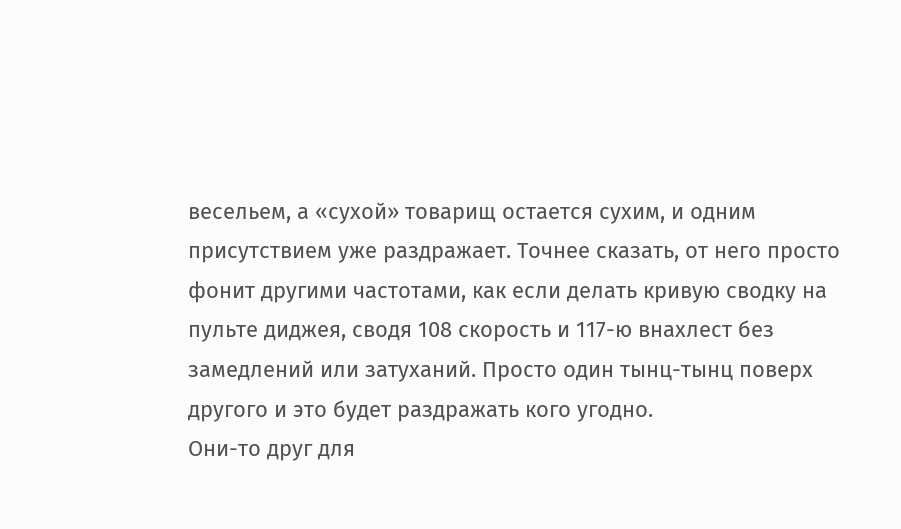весельем, а «сухой» товарищ остается сухим, и одним присутствием уже раздражает. Точнее сказать, от него просто фонит другими частотами, как если делать кривую сводку на пульте диджея, сводя 108 скорость и 117-ю внахлест без замедлений или затуханий. Просто один тынц-тынц поверх другого и это будет раздражать кого угодно.
Они-то друг для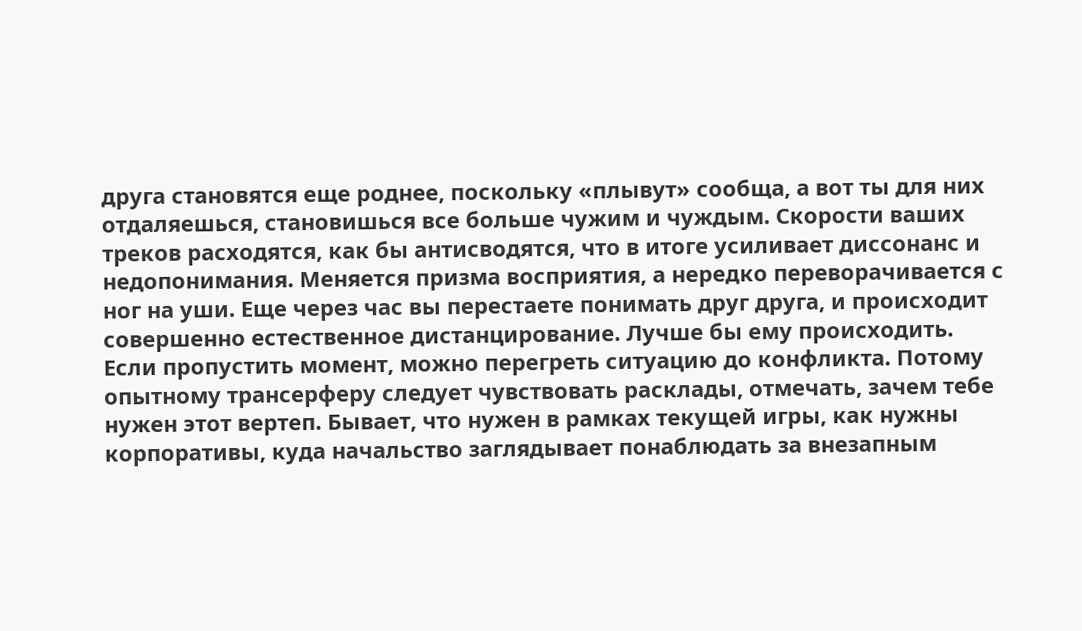друга становятся еще роднее, поскольку «плывут» сообща, а вот ты для них отдаляешься, становишься все больше чужим и чуждым. Скорости ваших треков расходятся, как бы антисводятся, что в итоге усиливает диссонанс и недопонимания. Меняется призма восприятия, а нередко переворачивается с ног на уши. Еще через час вы перестаете понимать друг друга, и происходит совершенно естественное дистанцирование. Лучше бы ему происходить.
Если пропустить момент, можно перегреть ситуацию до конфликта. Потому опытному трансерферу следует чувствовать расклады, отмечать, зачем тебе нужен этот вертеп. Бывает, что нужен в рамках текущей игры, как нужны корпоративы, куда начальство заглядывает понаблюдать за внезапным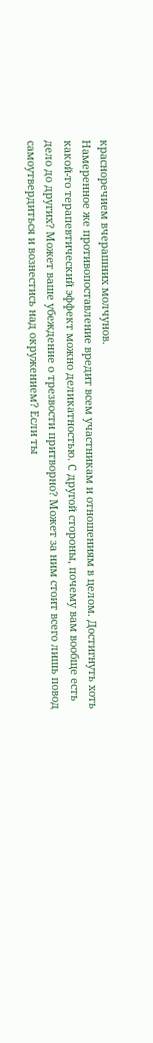красноречием вчерашних молчунов.
Намеренное же противопоставление вредит всем участникам и отношениям в целом. Достигнуть хоть какой-то терапевтический эффект можно деликатностью. С другой стороны, почему вам вообще есть дело до других? Может ваше убеждение о трезвости притворно? Может за ним стоит всего лишь повод самоутвердиться и вознестись над окружением? Если ты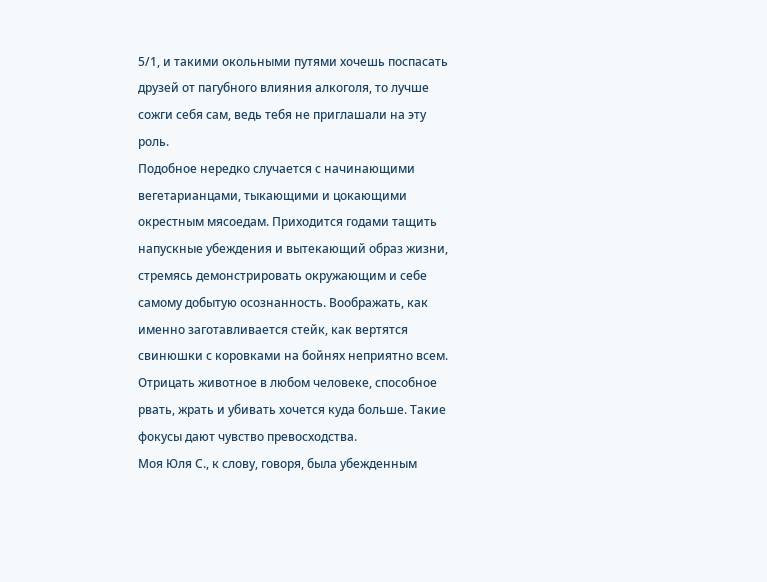5/1, и такими окольными путями хочешь поспасать друзей от пагубного влияния алкоголя, то лучше сожги себя сам, ведь тебя не приглашали на эту роль.
Подобное нередко случается с начинающими вегетарианцами, тыкающими и цокающими окрестным мясоедам. Приходится годами тащить напускные убеждения и вытекающий образ жизни, стремясь демонстрировать окружающим и себе самому добытую осознанность. Воображать, как именно заготавливается стейк, как вертятся свинюшки с коровками на бойнях неприятно всем. Отрицать животное в любом человеке, способное рвать, жрать и убивать хочется куда больше. Такие фокусы дают чувство превосходства.
Моя Юля С., к слову, говоря, была убежденным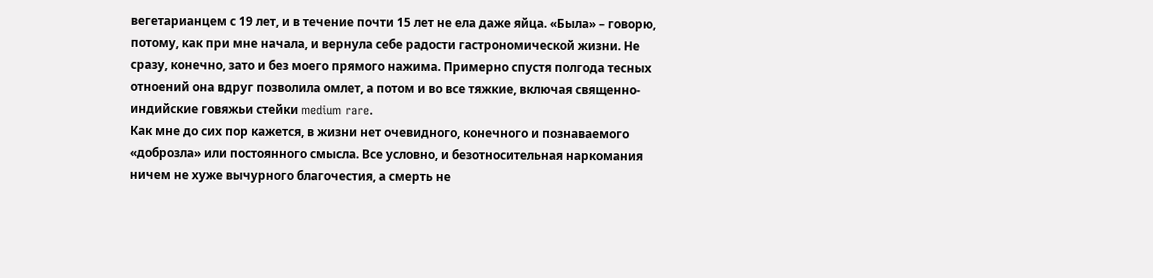вегетарианцем с 19 лет, и в течение почти 15 лет не ела даже яйца. «Была» – говорю, потому, как при мне начала, и вернула себе радости гастрономической жизни. Не сразу, конечно, зато и без моего прямого нажима. Примерно спустя полгода тесных отноений она вдруг позволила омлет, а потом и во все тяжкие, включая священно-индийские говяжьи стейки medium rare.
Как мне до сих пор кажется, в жизни нет очевидного, конечного и познаваемого «доброзла» или постоянного смысла. Все условно, и безотносительная наркомания ничем не хуже вычурного благочестия, а смерть не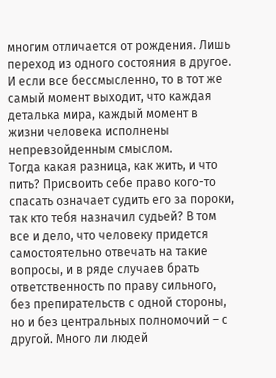многим отличается от рождения. Лишь переход из одного состояния в другое. И если все бессмысленно, то в тот же самый момент выходит, что каждая деталька мира, каждый момент в жизни человека исполнены непревзойденным смыслом.
Тогда какая разница, как жить, и что пить? Присвоить себе право кого-то спасать означает судить его за пороки, так кто тебя назначил судьей? В том все и дело, что человеку придется самостоятельно отвечать на такие вопросы, и в ряде случаев брать ответственность по праву сильного, без препирательств с одной стороны, но и без центральных полномочий – с другой. Много ли людей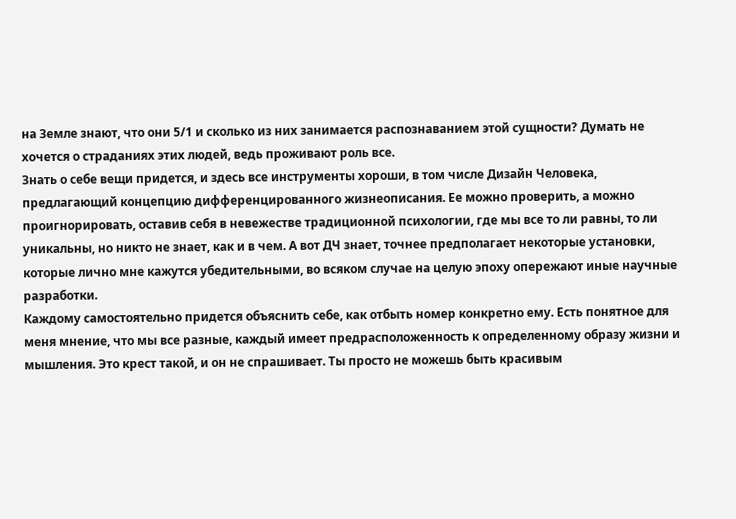на Земле знают, что они 5/1 и сколько из них занимается распознаванием этой сущности? Думать не хочется о страданиях этих людей, ведь проживают роль все.
Знать о себе вещи придется, и здесь все инструменты хороши, в том числе Дизайн Человека, предлагающий концепцию дифференцированного жизнеописания. Ее можно проверить, а можно проигнорировать, оставив себя в невежестве традиционной психологии, где мы все то ли равны, то ли уникальны, но никто не знает, как и в чем. А вот ДЧ знает, точнее предполагает некоторые установки, которые лично мне кажутся убедительными, во всяком случае на целую эпоху опережают иные научные разработки.
Каждому самостоятельно придется объяснить себе, как отбыть номер конкретно ему. Есть понятное для меня мнение, что мы все разные, каждый имеет предрасположенность к определенному образу жизни и мышления. Это крест такой, и он не спрашивает. Ты просто не можешь быть красивым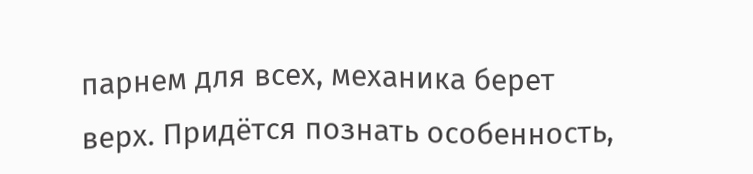парнем для всех, механика берет верх. Придётся познать особенность,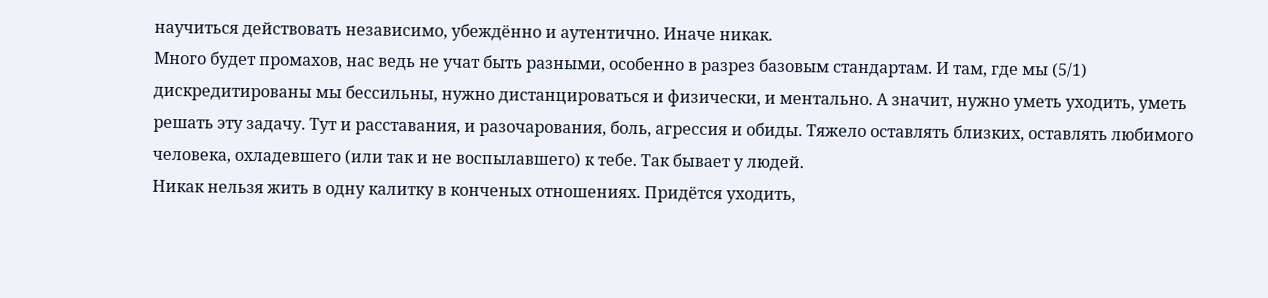научиться действовать независимо, убеждённо и аутентично. Иначе никак.
Много будет промахов, нас ведь не учат быть разными, особенно в разрез базовым стандартам. И там, где мы (5/1) дискредитированы мы бессильны, нужно дистанцироваться и физически, и ментально. А значит, нужно уметь уходить, уметь решать эту задачу. Тут и расставания, и разочарования, боль, агрессия и обиды. Тяжело оставлять близких, оставлять любимого человека, охладевшего (или так и не воспылавшего) к тебе. Так бывает у людей.
Никак нельзя жить в одну калитку в конченых отношениях. Придётся уходить,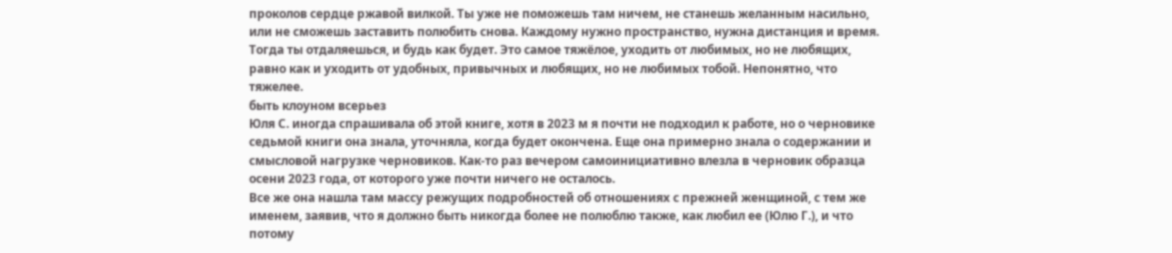проколов сердце ржавой вилкой. Ты уже не поможешь там ничем, не станешь желанным насильно, или не сможешь заставить полюбить снова. Каждому нужно пространство, нужна дистанция и время. Тогда ты отдаляешься, и будь как будет. Это самое тяжёлое, уходить от любимых, но не любящих, равно как и уходить от удобных, привычных и любящих, но не любимых тобой. Непонятно, что тяжелее.
быть клоуном всерьез
Юля С. иногда спрашивала об этой книге, хотя в 2023 м я почти не подходил к работе, но о черновике седьмой книги она знала, уточняла, когда будет окончена. Еще она примерно знала о содержании и смысловой нагрузке черновиков. Как-то раз вечером самоинициативно влезла в черновик образца осени 2023 года, от которого уже почти ничего не осталось.
Все же она нашла там массу режущих подробностей об отношениях с прежней женщиной, с тем же именем, заявив, что я должно быть никогда более не полюблю также, как любил ее (Юлю Г.), и что потому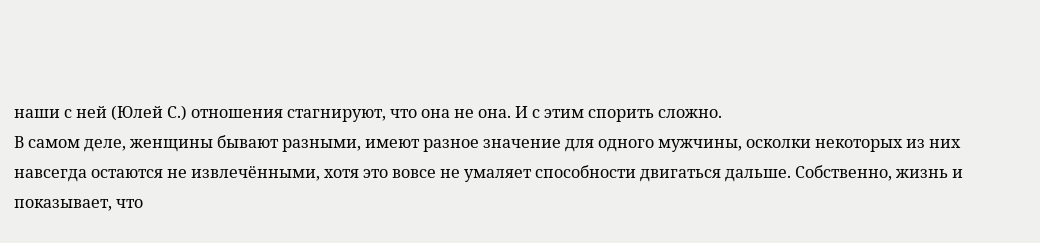наши с ней (Юлей С.) отношения стагнируют, что она не она. И с этим спорить сложно.
В самом деле, женщины бывают разными, имеют разное значение для одного мужчины, осколки некоторых из них навсегда остаются не извлечёнными, хотя это вовсе не умаляет способности двигаться дальше. Собственно, жизнь и показывает, что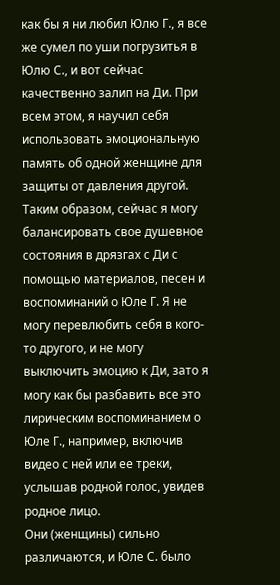как бы я ни любил Юлю Г., я все же сумел по уши погрузитья в Юлю С., и вот сейчас качественно залип на Ди. При всем этом, я научил себя использовать эмоциональную память об одной женщине для защиты от давления другой. Таким образом, сейчас я могу балансировать свое душевное состояния в дрязгах с Ди с помощью материалов, песен и воспоминаний о Юле Г. Я не могу перевлюбить себя в кого-то другого, и не могу выключить эмоцию к Ди, зато я могу как бы разбавить все это лирическим воспоминанием о Юле Г., например, включив видео с ней или ее треки, услышав родной голос, увидев родное лицо.
Они (женщины) сильно различаются, и Юле С. было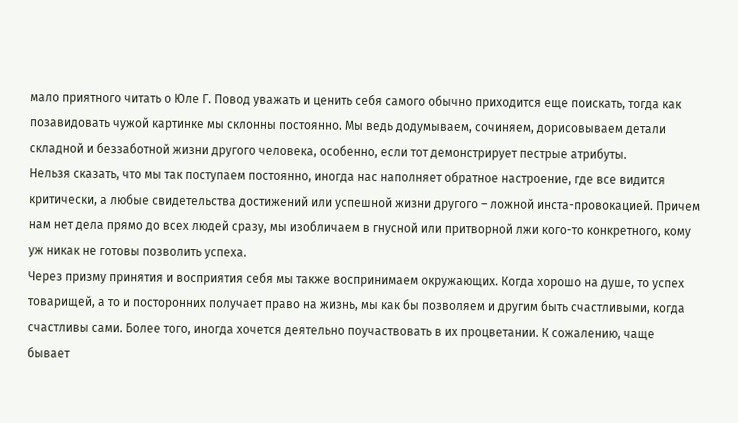мало приятного читать о Юле Г. Повод уважать и ценить себя самого обычно приходится еще поискать, тогда как позавидовать чужой картинке мы склонны постоянно. Мы ведь додумываем, сочиняем, дорисовываем детали складной и беззаботной жизни другого человека, особенно, если тот демонстрирует пестрые атрибуты.
Нельзя сказать, что мы так поступаем постоянно, иногда нас наполняет обратное настроение, где все видится критически, а любые свидетельства достижений или успешной жизни другого – ложной инста-провокацией. Причем нам нет дела прямо до всех людей сразу, мы изобличаем в гнусной или притворной лжи кого-то конкретного, кому уж никак не готовы позволить успеха.
Через призму принятия и восприятия себя мы также воспринимаем окружающих. Когда хорошо на душе, то успех товарищей, а то и посторонних получает право на жизнь, мы как бы позволяем и другим быть счастливыми, когда счастливы сами. Более того, иногда хочется деятельно поучаствовать в их процветании. К сожалению, чаще бывает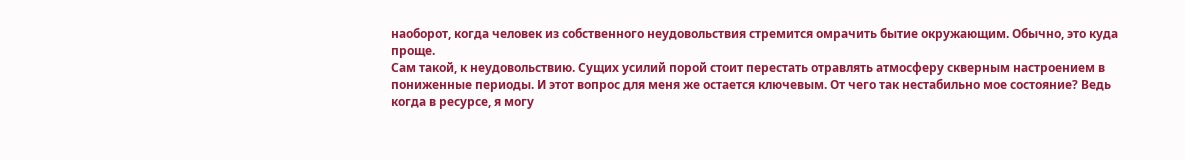наоборот, когда человек из собственного неудовольствия стремится омрачить бытие окружающим. Обычно, это куда проще.
Сам такой, к неудовольствию. Сущих усилий порой стоит перестать отравлять атмосферу скверным настроением в пониженные периоды. И этот вопрос для меня же остается ключевым. От чего так нестабильно мое состояние? Ведь когда в ресурсе, я могу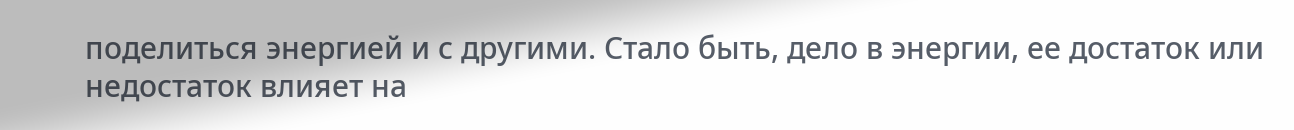поделиться энергией и с другими. Стало быть, дело в энергии, ее достаток или недостаток влияет на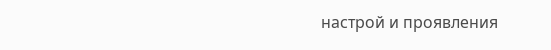настрой и проявления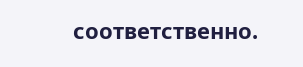соответственно.